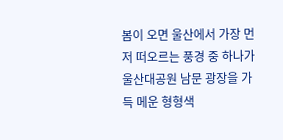봄이 오면 울산에서 가장 먼저 떠오르는 풍경 중 하나가 울산대공원 남문 광장을 가득 메운 형형색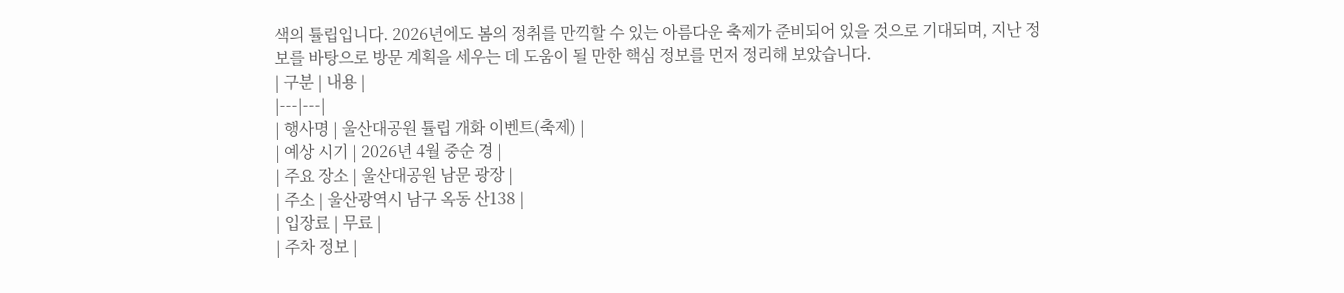색의 튤립입니다. 2026년에도 봄의 정취를 만끽할 수 있는 아름다운 축제가 준비되어 있을 것으로 기대되며, 지난 정보를 바탕으로 방문 계획을 세우는 데 도움이 될 만한 핵심 정보를 먼저 정리해 보았습니다.
| 구분 | 내용 |
|---|---|
| 행사명 | 울산대공원 튤립 개화 이벤트(축제) |
| 예상 시기 | 2026년 4월 중순 경 |
| 주요 장소 | 울산대공원 남문 광장 |
| 주소 | 울산광역시 남구 옥동 산138 |
| 입장료 | 무료 |
| 주차 정보 |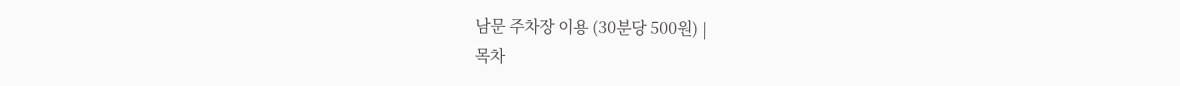남문 주차장 이용 (30분당 500원) |
목차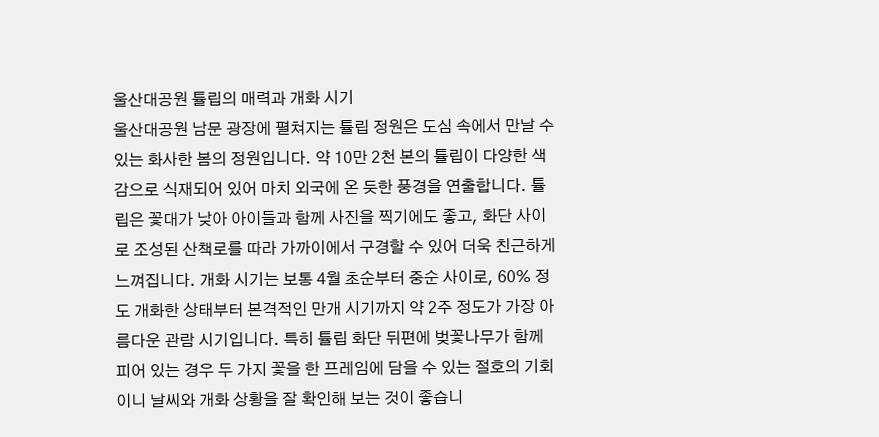울산대공원 튤립의 매력과 개화 시기
울산대공원 남문 광장에 펼쳐지는 튤립 정원은 도심 속에서 만날 수 있는 화사한 봄의 정원입니다. 약 10만 2천 본의 튤립이 다양한 색감으로 식재되어 있어 마치 외국에 온 듯한 풍경을 연출합니다. 튤립은 꽃대가 낮아 아이들과 함께 사진을 찍기에도 좋고, 화단 사이로 조성된 산책로를 따라 가까이에서 구경할 수 있어 더욱 친근하게 느껴집니다. 개화 시기는 보통 4월 초순부터 중순 사이로, 60% 정도 개화한 상태부터 본격적인 만개 시기까지 약 2주 정도가 가장 아름다운 관람 시기입니다. 특히 튤립 화단 뒤편에 벚꽃나무가 함께 피어 있는 경우 두 가지 꽃을 한 프레임에 담을 수 있는 절호의 기회이니 날씨와 개화 상황을 잘 확인해 보는 것이 좋습니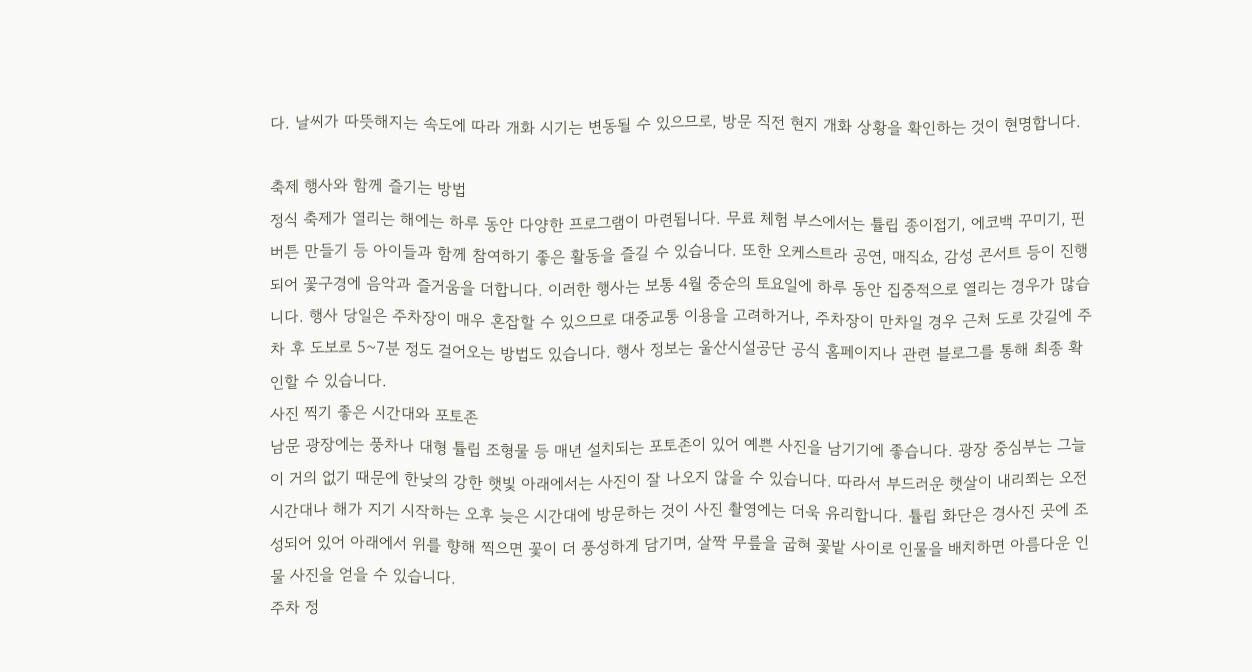다. 날씨가 따뜻해지는 속도에 따라 개화 시기는 변동될 수 있으므로, 방문 직전 현지 개화 상황을 확인하는 것이 현명합니다.

축제 행사와 함께 즐기는 방법
정식 축제가 열리는 해에는 하루 동안 다양한 프로그램이 마련됩니다. 무료 체험 부스에서는 튤립 종이접기, 에코백 꾸미기, 핀버튼 만들기 등 아이들과 함께 참여하기 좋은 활동을 즐길 수 있습니다. 또한 오케스트라 공연, 매직쇼, 감성 콘서트 등이 진행되어 꽃구경에 음악과 즐거움을 더합니다. 이러한 행사는 보통 4월 중순의 토요일에 하루 동안 집중적으로 열리는 경우가 많습니다. 행사 당일은 주차장이 매우 혼잡할 수 있으므로 대중교통 이용을 고려하거나, 주차장이 만차일 경우 근처 도로 갓길에 주차 후 도보로 5~7분 정도 걸어오는 방법도 있습니다. 행사 정보는 울산시설공단 공식 홈페이지나 관련 블로그를 통해 최종 확인할 수 있습니다.
사진 찍기 좋은 시간대와 포토존
남문 광장에는 풍차나 대형 튤립 조형물 등 매년 설치되는 포토존이 있어 예쁜 사진을 남기기에 좋습니다. 광장 중심부는 그늘이 거의 없기 때문에 한낮의 강한 햇빛 아래에서는 사진이 잘 나오지 않을 수 있습니다. 따라서 부드러운 햇살이 내리쬐는 오전 시간대나 해가 지기 시작하는 오후 늦은 시간대에 방문하는 것이 사진 촬영에는 더욱 유리합니다. 튤립 화단은 경사진 곳에 조성되어 있어 아래에서 위를 향해 찍으면 꽃이 더 풍성하게 담기며, 살짝 무릎을 굽혀 꽃밭 사이로 인물을 배치하면 아름다운 인물 사진을 얻을 수 있습니다.
주차 정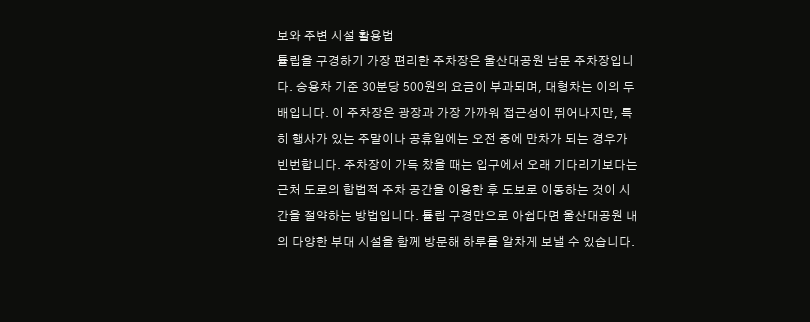보와 주변 시설 활용법
튤립을 구경하기 가장 편리한 주차장은 울산대공원 남문 주차장입니다. 승용차 기준 30분당 500원의 요금이 부과되며, 대형차는 이의 두 배입니다. 이 주차장은 광장과 가장 가까워 접근성이 뛰어나지만, 특히 행사가 있는 주말이나 공휴일에는 오전 중에 만차가 되는 경우가 빈번합니다. 주차장이 가득 찼을 때는 입구에서 오래 기다리기보다는 근처 도로의 합법적 주차 공간을 이용한 후 도보로 이동하는 것이 시간을 절약하는 방법입니다. 튤립 구경만으로 아쉽다면 울산대공원 내의 다양한 부대 시설을 함께 방문해 하루를 알차게 보낼 수 있습니다.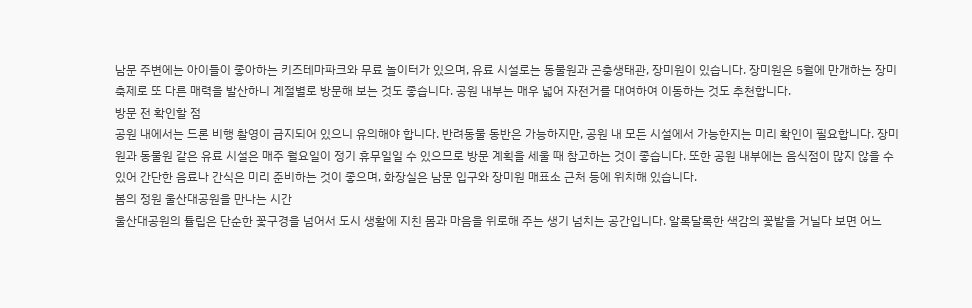남문 주변에는 아이들이 좋아하는 키즈테마파크와 무료 놀이터가 있으며, 유료 시설로는 동물원과 곤충생태관, 장미원이 있습니다. 장미원은 5월에 만개하는 장미 축제로 또 다른 매력을 발산하니 계절별로 방문해 보는 것도 좋습니다. 공원 내부는 매우 넓어 자전거를 대여하여 이동하는 것도 추천합니다.
방문 전 확인할 점
공원 내에서는 드론 비행 촬영이 금지되어 있으니 유의해야 합니다. 반려동물 동반은 가능하지만, 공원 내 모든 시설에서 가능한지는 미리 확인이 필요합니다. 장미원과 동물원 같은 유료 시설은 매주 월요일이 정기 휴무일일 수 있으므로 방문 계획을 세울 때 참고하는 것이 좋습니다. 또한 공원 내부에는 음식점이 많지 않을 수 있어 간단한 음료나 간식은 미리 준비하는 것이 좋으며, 화장실은 남문 입구와 장미원 매표소 근처 등에 위치해 있습니다.
봄의 정원 울산대공원을 만나는 시간
울산대공원의 튤립은 단순한 꽃구경을 넘어서 도시 생활에 지친 몸과 마음을 위로해 주는 생기 넘치는 공간입니다. 알록달록한 색감의 꽃밭을 거닐다 보면 어느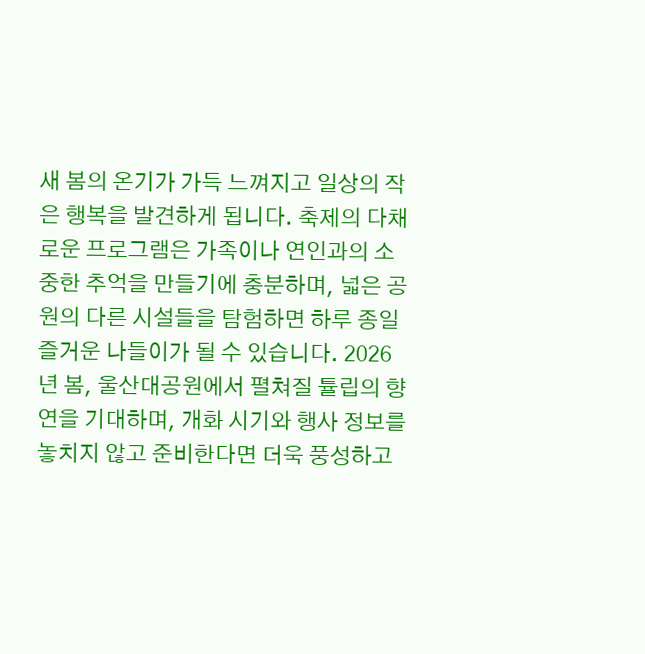새 봄의 온기가 가득 느껴지고 일상의 작은 행복을 발견하게 됩니다. 축제의 다채로운 프로그램은 가족이나 연인과의 소중한 추억을 만들기에 충분하며, 넓은 공원의 다른 시설들을 탐험하면 하루 종일 즐거운 나들이가 될 수 있습니다. 2026년 봄, 울산대공원에서 펼쳐질 튤립의 향연을 기대하며, 개화 시기와 행사 정보를 놓치지 않고 준비한다면 더욱 풍성하고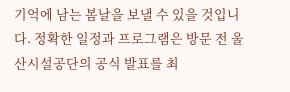기억에 남는 봄날을 보낼 수 있을 것입니다. 정확한 일정과 프로그램은 방문 전 울산시설공단의 공식 발표를 최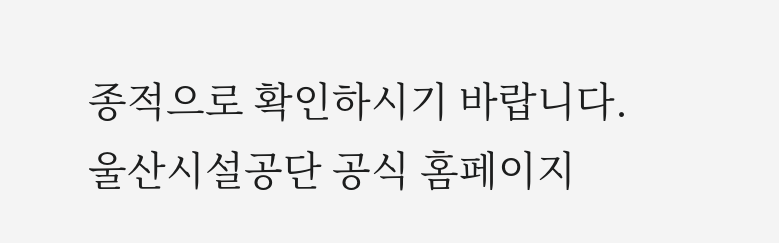종적으로 확인하시기 바랍니다.
울산시설공단 공식 홈페이지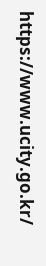https://www.ucity.go.kr/